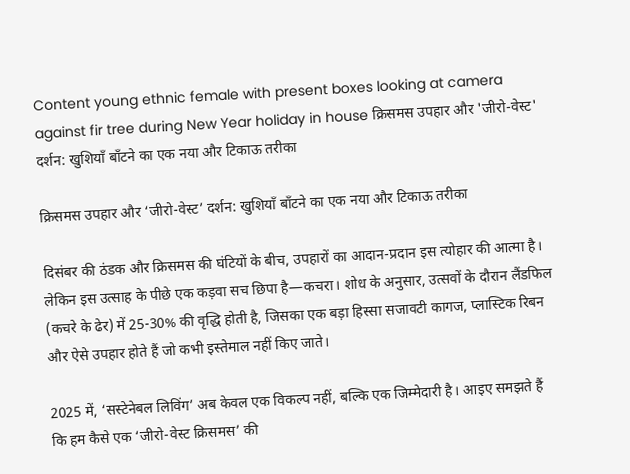Content young ethnic female with present boxes looking at camera against fir tree during New Year holiday in house क्रिसमस उपहार और 'जीरो-वेस्ट' दर्शन: खुशियाँ बाँटने का एक नया और टिकाऊ तरीका

क्रिसमस उपहार और ‘जीरो-वेस्ट’ दर्शन: खुशियाँ बाँटने का एक नया और टिकाऊ तरीका

दिसंबर की ठंडक और क्रिसमस की घंटियों के बीच, उपहारों का आदान-प्रदान इस त्योहार की आत्मा है। लेकिन इस उत्साह के पीछे एक कड़वा सच छिपा है—कचरा। शोध के अनुसार, उत्सवों के दौरान लैंडफिल (कचरे के ढेर) में 25-30% की वृद्धि होती है, जिसका एक बड़ा हिस्सा सजावटी कागज, प्लास्टिक रिबन और ऐसे उपहार होते हैं जो कभी इस्तेमाल नहीं किए जाते।

2025 में, ‘सस्टेनेबल लिविंग’ अब केवल एक विकल्प नहीं, बल्कि एक जिम्मेदारी है। आइए समझते हैं कि हम कैसे एक ‘जीरो-वेस्ट क्रिसमस’ की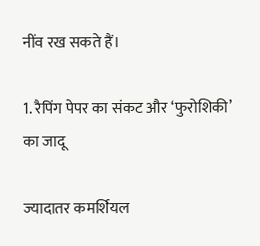नींव रख सकते हैं।

1. रैपिंग पेपर का संकट और ‘फुरोशिकी’ का जादू

ज्यादातर कमर्शियल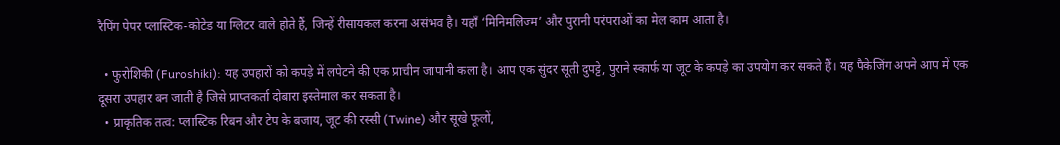रैपिंग पेपर प्लास्टिक-कोटेड या ग्लिटर वाले होते हैं, जिन्हें रीसायकल करना असंभव है। यहाँ ‘मिनिमलिज्म’ और पुरानी परंपराओं का मेल काम आता है।

  • फुरोशिकी (Furoshiki): यह उपहारों को कपड़े में लपेटने की एक प्राचीन जापानी कला है। आप एक सुंदर सूती दुपट्टे, पुराने स्कार्फ या जूट के कपड़े का उपयोग कर सकते हैं। यह पैकेजिंग अपने आप में एक दूसरा उपहार बन जाती है जिसे प्राप्तकर्ता दोबारा इस्तेमाल कर सकता है।
  • प्राकृतिक तत्व: प्लास्टिक रिबन और टेप के बजाय, जूट की रस्सी (Twine) और सूखे फूलों,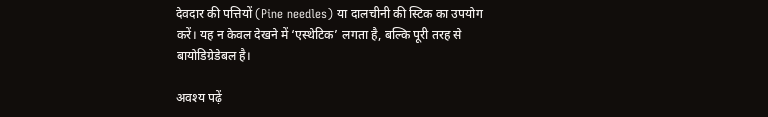देवदार की पत्तियों (Pine needles) या दालचीनी की स्टिक का उपयोग करें। यह न केवल देखने में ‘एस्थेटिक’ लगता है, बल्कि पूरी तरह से बायोडिग्रेडेबल है।

अवश्य पढ़ें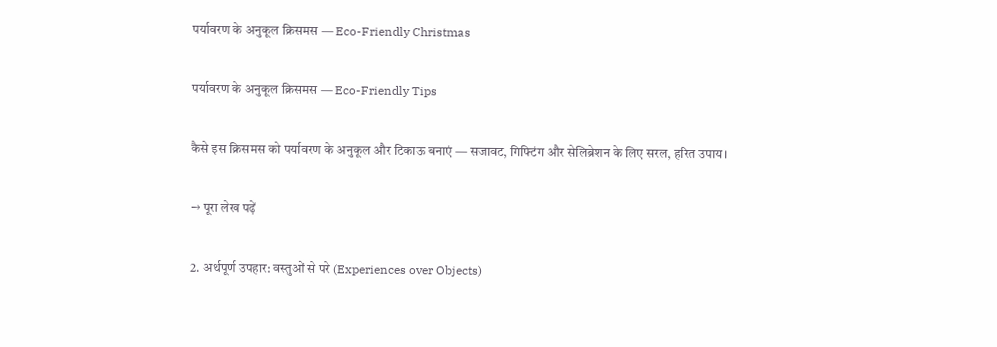पर्यावरण के अनुकूल क्रिसमस — Eco-Friendly Christmas

पर्यावरण के अनुकूल क्रिसमस — Eco-Friendly Tips

कैसे इस क्रिसमस को पर्यावरण के अनुकूल और टिकाऊ बनाएं — सजावट, गिफ्टिंग और सेलिब्रेशन के लिए सरल, हरित उपाय।

→ पूरा लेख पढ़ें

2. अर्थपूर्ण उपहार: वस्तुओं से परे (Experiences over Objects)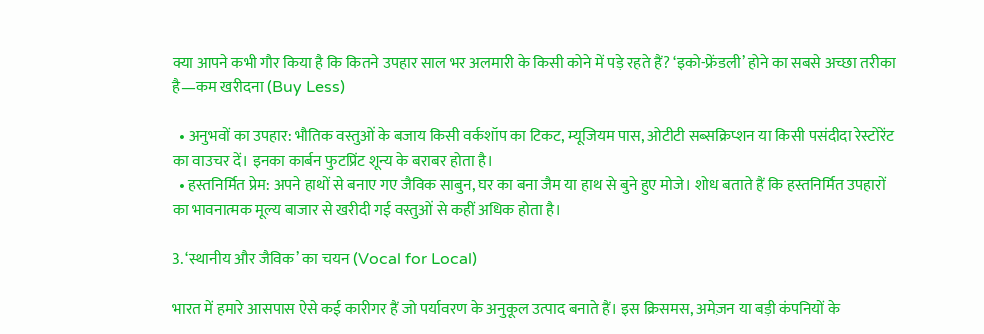क्या आपने कभी गौर किया है कि कितने उपहार साल भर अलमारी के किसी कोने में पड़े रहते हैं? ‘इको-फ्रेंडली’ होने का सबसे अच्छा तरीका है—कम खरीदना (Buy Less)

  • अनुभवों का उपहार: भौतिक वस्तुओं के बजाय किसी वर्कशॉप का टिकट, म्यूजियम पास, ओटीटी सब्सक्रिप्शन या किसी पसंदीदा रेस्टोरेंट का वाउचर दें। इनका कार्बन फुटप्रिंट शून्य के बराबर होता है।
  • हस्तनिर्मित प्रेम: अपने हाथों से बनाए गए जैविक साबुन, घर का बना जैम या हाथ से बुने हुए मोजे। शोध बताते हैं कि हस्तनिर्मित उपहारों का भावनात्मक मूल्य बाजार से खरीदी गई वस्तुओं से कहीं अधिक होता है।

3. ‘स्थानीय और जैविक’ का चयन (Vocal for Local)

भारत में हमारे आसपास ऐसे कई कारीगर हैं जो पर्यावरण के अनुकूल उत्पाद बनाते हैं। इस क्रिसमस, अमेज़न या बड़ी कंपनियों के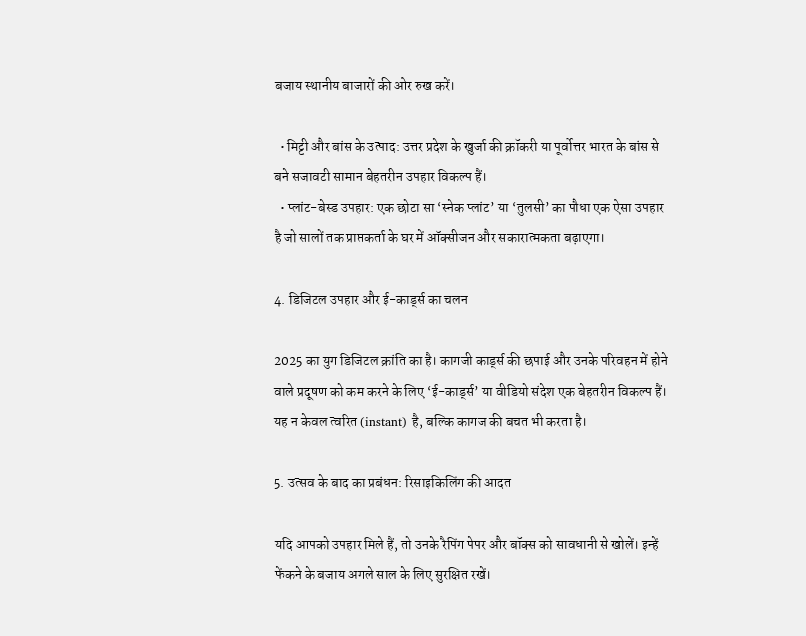बजाय स्थानीय बाजारों की ओर रुख करें।

  • मिट्टी और बांस के उत्पाद: उत्तर प्रदेश के खुर्जा की क्रॉकरी या पूर्वोत्तर भारत के बांस से बने सजावटी सामान बेहतरीन उपहार विकल्प हैं।
  • प्लांट-बेस्ड उपहार: एक छोटा सा ‘स्नेक प्लांट’ या ‘तुलसी’ का पौधा एक ऐसा उपहार है जो सालों तक प्राप्तकर्ता के घर में ऑक्सीजन और सकारात्मकता बढ़ाएगा।

4. डिजिटल उपहार और ई-कार्ड्स का चलन

2025 का युग डिजिटल क्रांति का है। कागजी कार्ड्स की छपाई और उनके परिवहन में होने वाले प्रदूषण को कम करने के लिए ‘ई-कार्ड्स’ या वीडियो संदेश एक बेहतरीन विकल्प हैं। यह न केवल त्वरित (instant) है, बल्कि कागज की बचत भी करता है।

5. उत्सव के बाद का प्रबंधन: रिसाइकिलिंग की आदत

यदि आपको उपहार मिले हैं, तो उनके रैपिंग पेपर और बॉक्स को सावधानी से खोलें। इन्हें फेंकने के बजाय अगले साल के लिए सुरक्षित रखें।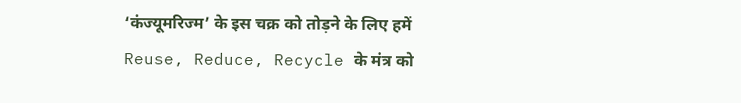‘कंज्यूमरिज्म’ के इस चक्र को तोड़ने के लिए हमें Reuse, Reduce, Recycle के मंत्र को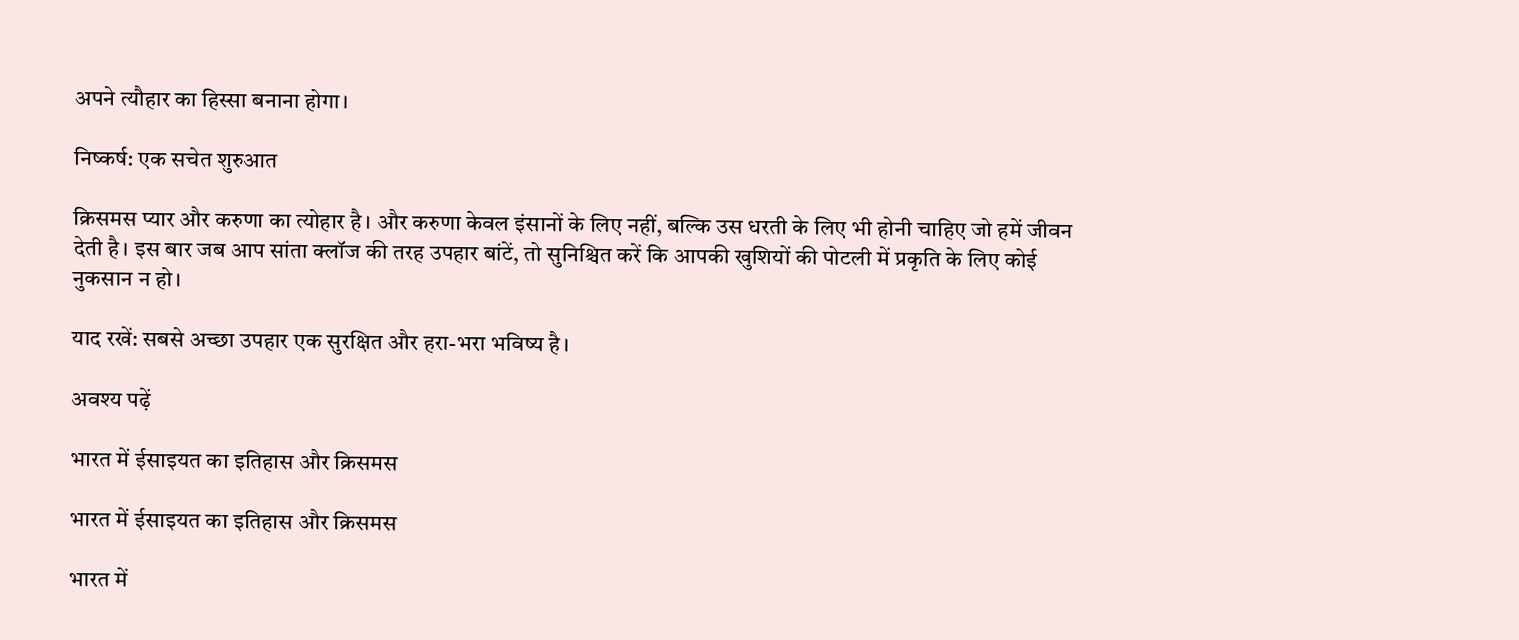अपने त्यौहार का हिस्सा बनाना होगा।

निष्कर्ष: एक सचेत शुरुआत

क्रिसमस प्यार और करुणा का त्योहार है। और करुणा केवल इंसानों के लिए नहीं, बल्कि उस धरती के लिए भी होनी चाहिए जो हमें जीवन देती है। इस बार जब आप सांता क्लॉज की तरह उपहार बांटें, तो सुनिश्चित करें कि आपकी खुशियों की पोटली में प्रकृति के लिए कोई नुकसान न हो।

याद रखें: सबसे अच्छा उपहार एक सुरक्षित और हरा-भरा भविष्य है।

अवश्य पढ़ें

भारत में ईसाइयत का इतिहास और क्रिसमस

भारत में ईसाइयत का इतिहास और क्रिसमस

भारत में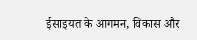ईसाइयत के आगमन, विकास और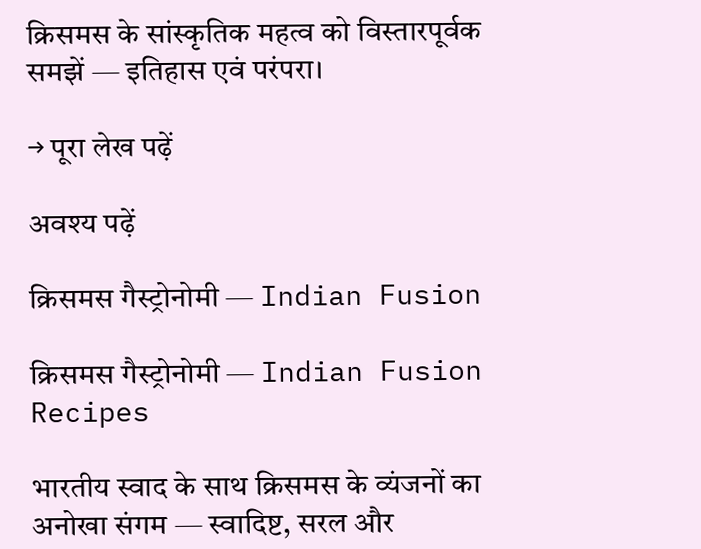क्रिसमस के सांस्कृतिक महत्व को विस्तारपूर्वक समझें — इतिहास एवं परंपरा।

→ पूरा लेख पढ़ें

अवश्य पढ़ें

क्रिसमस गैस्ट्रोनोमी — Indian Fusion

क्रिसमस गैस्ट्रोनोमी — Indian Fusion Recipes

भारतीय स्वाद के साथ क्रिसमस के व्यंजनों का अनोखा संगम — स्वादिष्ट, सरल और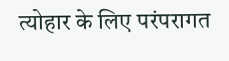त्योहार के लिए परंपरागत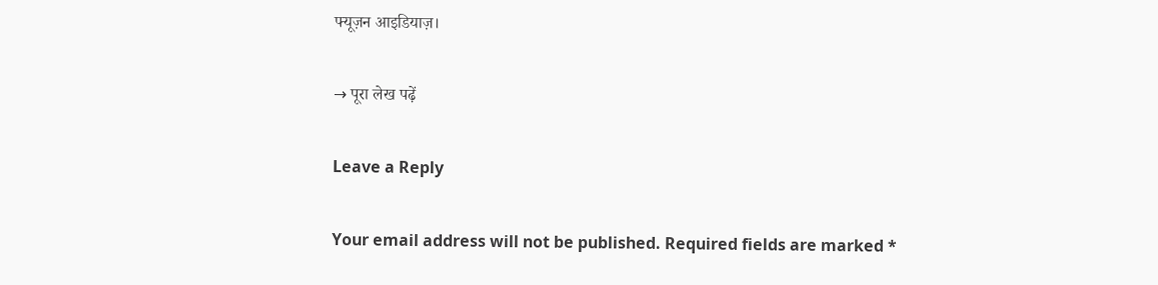फ्यूज़न आइडियाज़।

→ पूरा लेख पढ़ें

Leave a Reply

Your email address will not be published. Required fields are marked *